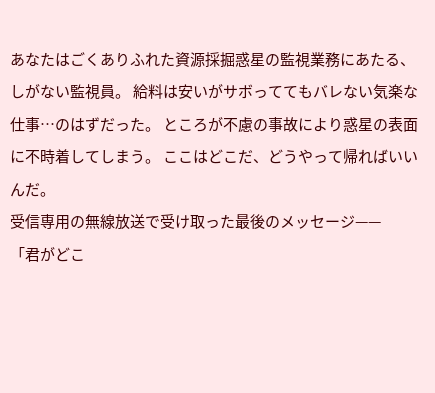あなたはごくありふれた資源採掘惑星の監視業務にあたる、しがない監視員。 給料は安いがサボっててもバレない気楽な仕事…のはずだった。 ところが不慮の事故により惑星の表面に不時着してしまう。 ここはどこだ、どうやって帰ればいいんだ。
受信専用の無線放送で受け取った最後のメッセージ——
「君がどこ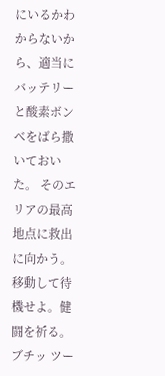にいるかわからないから、適当にバッテリーと酸素ボンベをばら撒いておいた。 そのエリアの最高地点に救出に向かう。移動して待機せよ。健闘を祈る。ブチッ ツー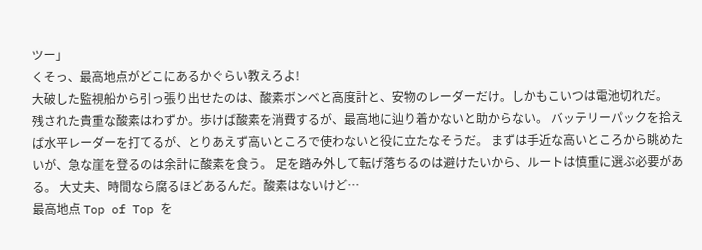ツー」
くそっ、最高地点がどこにあるかぐらい教えろよ!
大破した監視船から引っ張り出せたのは、酸素ボンベと高度計と、安物のレーダーだけ。しかもこいつは電池切れだ。
残された貴重な酸素はわずか。歩けば酸素を消費するが、最高地に辿り着かないと助からない。 バッテリーパックを拾えば水平レーダーを打てるが、とりあえず高いところで使わないと役に立たなそうだ。 まずは手近な高いところから眺めたいが、急な崖を登るのは余計に酸素を食う。 足を踏み外して転げ落ちるのは避けたいから、ルートは慎重に選ぶ必要がある。 大丈夫、時間なら腐るほどあるんだ。酸素はないけど…
最高地点 Top of Top を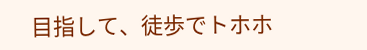目指して、徒歩でトホホ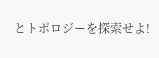とトポロジーを探索せよ!